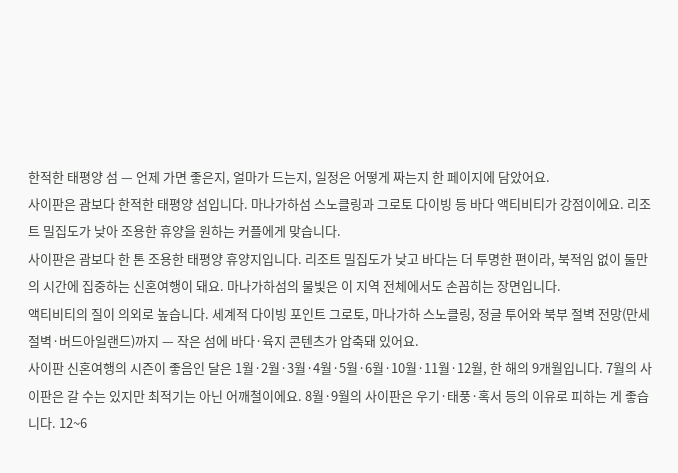한적한 태평양 섬 — 언제 가면 좋은지, 얼마가 드는지, 일정은 어떻게 짜는지 한 페이지에 담았어요.
사이판은 괌보다 한적한 태평양 섬입니다. 마나가하섬 스노클링과 그로토 다이빙 등 바다 액티비티가 강점이에요. 리조트 밀집도가 낮아 조용한 휴양을 원하는 커플에게 맞습니다.
사이판은 괌보다 한 톤 조용한 태평양 휴양지입니다. 리조트 밀집도가 낮고 바다는 더 투명한 편이라, 북적임 없이 둘만의 시간에 집중하는 신혼여행이 돼요. 마나가하섬의 물빛은 이 지역 전체에서도 손꼽히는 장면입니다.
액티비티의 질이 의외로 높습니다. 세계적 다이빙 포인트 그로토, 마나가하 스노클링, 정글 투어와 북부 절벽 전망(만세절벽·버드아일랜드)까지 — 작은 섬에 바다·육지 콘텐츠가 압축돼 있어요.
사이판 신혼여행의 시즌이 좋음인 달은 1월·2월·3월·4월·5월·6월·10월·11월·12월, 한 해의 9개월입니다. 7월의 사이판은 갈 수는 있지만 최적기는 아닌 어깨철이에요. 8월·9월의 사이판은 우기·태풍·혹서 등의 이유로 피하는 게 좋습니다. 12~6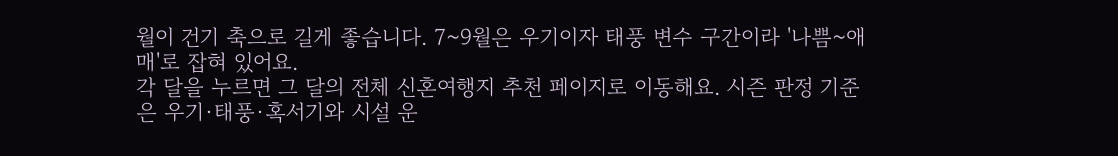월이 건기 축으로 길게 좋습니다. 7~9월은 우기이자 태풍 변수 구간이라 '나쁨~애매'로 잡혀 있어요.
각 달을 누르면 그 달의 전체 신혼여행지 추천 페이지로 이동해요. 시즌 판정 기준은 우기·태풍·혹서기와 시설 운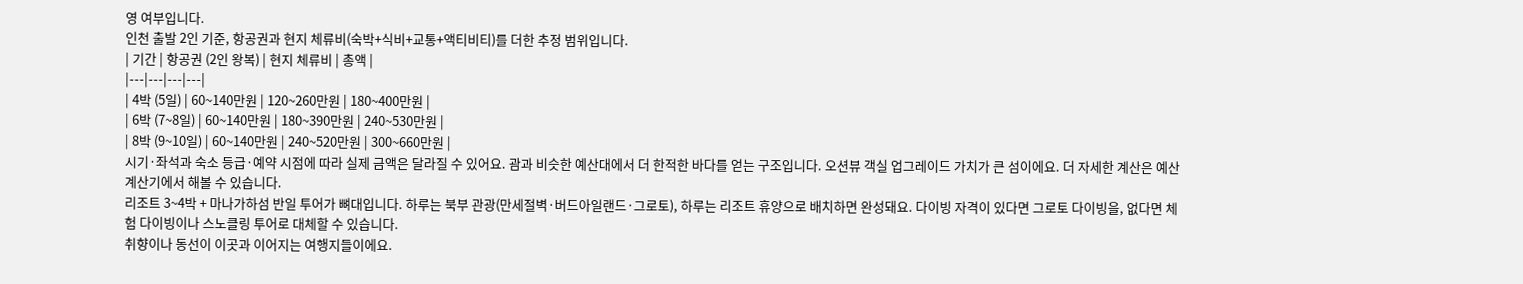영 여부입니다.
인천 출발 2인 기준, 항공권과 현지 체류비(숙박+식비+교통+액티비티)를 더한 추정 범위입니다.
| 기간 | 항공권 (2인 왕복) | 현지 체류비 | 총액 |
|---|---|---|---|
| 4박 (5일) | 60~140만원 | 120~260만원 | 180~400만원 |
| 6박 (7~8일) | 60~140만원 | 180~390만원 | 240~530만원 |
| 8박 (9~10일) | 60~140만원 | 240~520만원 | 300~660만원 |
시기·좌석과 숙소 등급·예약 시점에 따라 실제 금액은 달라질 수 있어요. 괌과 비슷한 예산대에서 더 한적한 바다를 얻는 구조입니다. 오션뷰 객실 업그레이드 가치가 큰 섬이에요. 더 자세한 계산은 예산 계산기에서 해볼 수 있습니다.
리조트 3~4박 + 마나가하섬 반일 투어가 뼈대입니다. 하루는 북부 관광(만세절벽·버드아일랜드·그로토), 하루는 리조트 휴양으로 배치하면 완성돼요. 다이빙 자격이 있다면 그로토 다이빙을, 없다면 체험 다이빙이나 스노클링 투어로 대체할 수 있습니다.
취향이나 동선이 이곳과 이어지는 여행지들이에요.